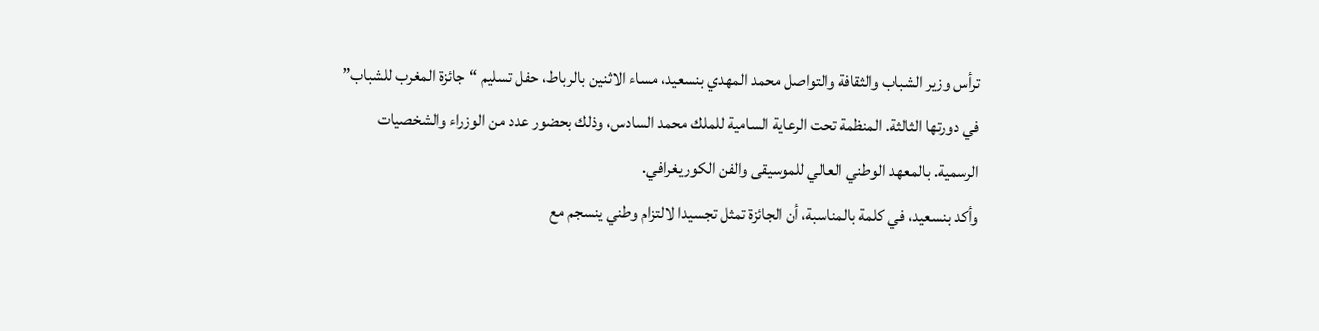ترأس وزير الشباب والثقافة والتواصل محمد المهدي بنسعيد، مساء الاثنين بالرباط، حفل تسليم “جائزة المغرب للشباب” في دورتها الثالثة. المنظمة تحت الرعاية السامية للملك محمد السادس، وذلك بحضور عدد من الوزراء والشخصيات الرسمية. بالمعهد الوطني العالي للموسيقى والفن الكوريغرافي.
وأكد بنسعيد، في كلمة بالمناسبة، أن الجائزة تمثل تجسيدا لالتزام وطني ينسجم مع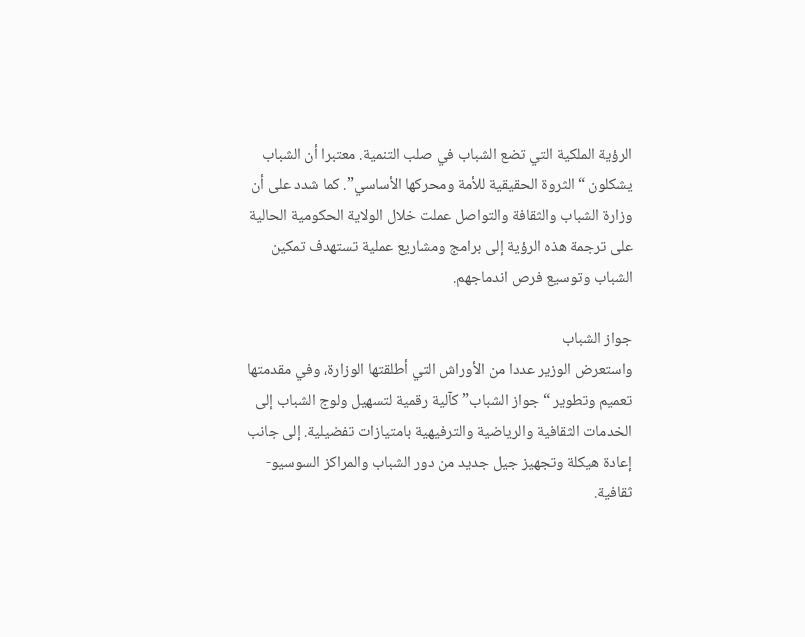الرؤية الملكية التي تضع الشباب في صلب التنمية. معتبرا أن الشباب يشكلون “الثروة الحقيقية للأمة ومحركها الأساسي”. كما شدد على أن وزارة الشباب والثقافة والتواصل عملت خلال الولاية الحكومية الحالية على ترجمة هذه الرؤية إلى برامج ومشاريع عملية تستهدف تمكين الشباب وتوسيع فرص اندماجهم.

جواز الشباب
واستعرض الوزير عددا من الأوراش التي أطلقتها الوزارة، وفي مقدمتها تعميم وتطوير “جواز الشباب” كآلية رقمية لتسهيل ولوج الشباب إلى الخدمات الثقافية والرياضية والترفيهية بامتيازات تفضيلية. إلى جانب إعادة هيكلة وتجهيز جيل جديد من دور الشباب والمراكز السوسيو-ثقافية.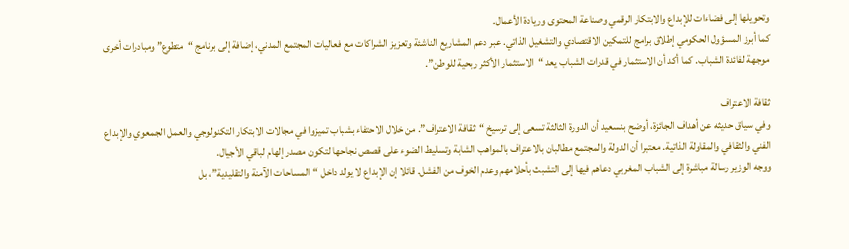وتحويلها إلى فضاءات للإبداع والابتكار الرقمي وصناعة المحتوى وريادة الأعمال.
كما أبرز المسؤول الحكومي إطلاق برامج للتمكين الاقتصادي والتشغيل الذاتي. عبر دعم المشاريع الناشئة وتعزيز الشراكات مع فعاليات المجتمع المدني، إضافة إلى برنامج “متطوع” ومبادرات أخرى موجهة لفائدة الشباب. كما أكد أن الاستثمار في قدرات الشباب يعد “الاستثمار الأكثر ربحية للوطن”.

ثقافة الاعتراف
وفي سياق حديثه عن أهداف الجائزة، أوضح بنسعيد أن الدورة الثالثة تسعى إلى ترسيخ “ثقافة الاعتراف”. من خلال الاحتفاء بشباب تميزوا في مجالات الابتكار التكنولوجي والعمل الجمعوي والإبداع الفني والثقافي والمقاولة الذاتية. معتبرا أن الدولة والمجتمع مطالبان بالاعتراف بالمواهب الشابة وتسليط الضوء على قصص نجاحها لتكون مصدر إلهام لباقي الأجيال.
ووجه الوزير رسالة مباشرة إلى الشباب المغربي دعاهم فيها إلى التشبث بأحلامهم وعدم الخوف من الفشل. قائلا إن الإبداع لا يولد داخل “المساحات الآمنة والتقليدية”، بل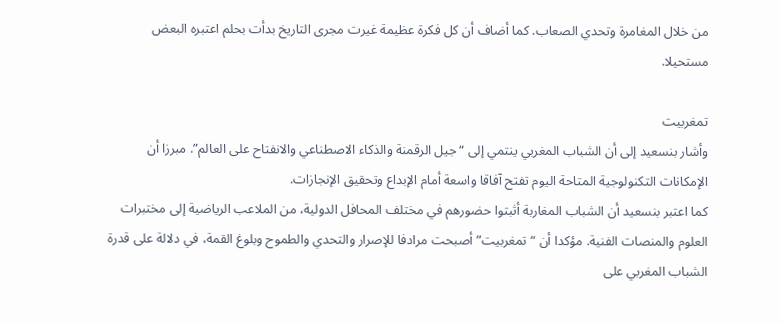من خلال المغامرة وتحدي الصعاب. كما أضاف أن كل فكرة عظيمة غيرت مجرى التاريخ بدأت بحلم اعتبره البعض مستحيلا.

تمغربيت
وأشار بنسعيد إلى أن الشباب المغربي ينتمي إلى “جيل الرقمنة والذكاء الاصطناعي والانفتاح على العالم”. مبرزا أن الإمكانات التكنولوجية المتاحة اليوم تفتح آفاقا واسعة أمام الإبداع وتحقيق الإنجازات.
كما اعتبر بنسعيد أن الشباب المغاربة أثبتوا حضورهم في مختلف المحافل الدولية، من الملاعب الرياضية إلى مختبرات العلوم والمنصات الفنية. مؤكدا أن “تمغربيت” أصبحت مرادفا للإصرار والتحدي والطموح وبلوغ القمة، في دلالة على قدرة الشباب المغربي على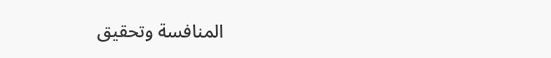المنافسة وتحقيق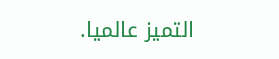التميز عالميا.